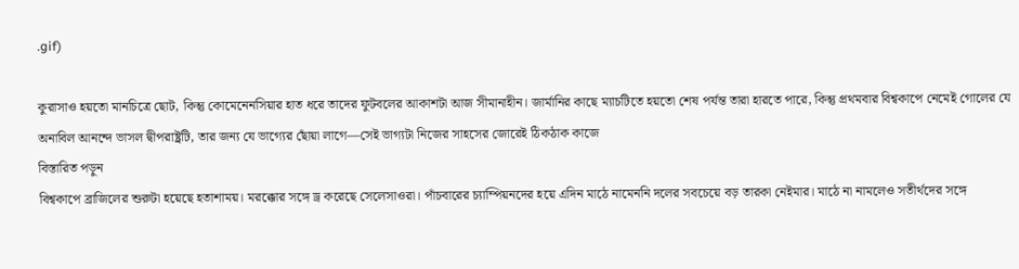.gif)

কুরাসাও হয়তো মানচিত্রে ছোট, কিন্তু কোমেনেনসিয়ার হাত ধরে তাদের ফুটবলের আকাশটা আজ সীমানাহীন। জার্মানির কাছে ম্যাচটিতে হয়তো শেষ পর্যন্ত তারা হারতে পারে, কিন্তু প্রথমবার বিশ্বকাপে নেমেই গোলের যে অনাবিল আনন্দে ভাসল দ্বীপরাষ্ট্রটি, তার জন্য যে ভাগ্যের ছোঁয়া লাগে—সেই ভাগ্যটা নিজের সাহসের জোরেই ঠিকঠাক কাজে
বিস্তারিত পড়ুন
বিশ্বকাপে ব্রাজিলের শুরুটা হয়েছে হতাশাময়। মরক্কোর সঙ্গে ড্র করেছে সেলেসাওরা। পাঁচবারের চ্যাম্পিয়নদের হয়ে এদিন মাঠে নামেননি দলের সবচেয়ে বড় তারকা নেইমার। মাঠে না নামলেও সতীর্থদের সঙ্গে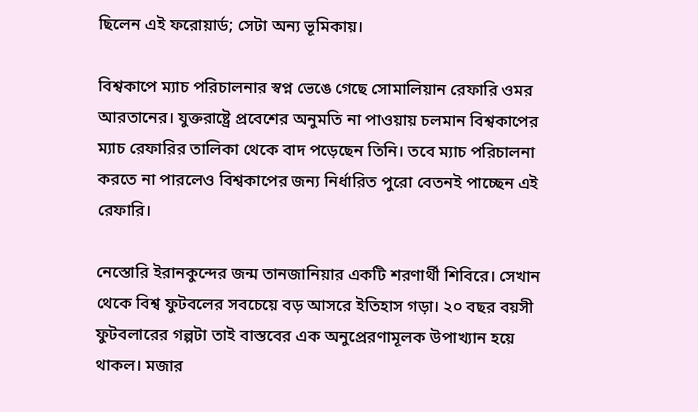ছিলেন এই ফরোয়ার্ড; সেটা অন্য ভূমিকায়।

বিশ্বকাপে ম্যাচ পরিচালনার স্বপ্ন ভেঙে গেছে সোমালিয়ান রেফারি ওমর আরতানের। যুক্তরাষ্ট্রে প্রবেশের অনুমতি না পাওয়ায় চলমান বিশ্বকাপের ম্যাচ রেফারির তালিকা থেকে বাদ পড়েছেন তিনি। তবে ম্যাচ পরিচালনা করতে না পারলেও বিশ্বকাপের জন্য নির্ধারিত পুরো বেতনই পাচ্ছেন এই রেফারি।

নেস্তোরি ইরানকুন্দের জন্ম তানজানিয়ার একটি শরণার্থী শিবিরে। সেখান থেকে বিশ্ব ফুটবলের সবচেয়ে বড় আসরে ইতিহাস গড়া। ২০ বছর বয়সী ফুটবলারের গল্পটা তাই বাস্তবের এক অনুপ্রেরণামূলক উপাখ্যান হয়ে থাকল। মজার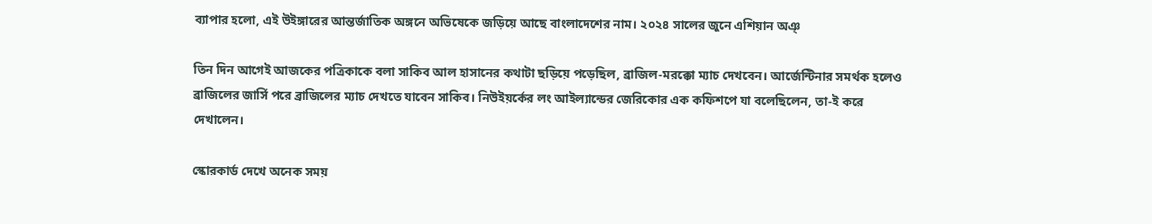ব্যাপার হলো, এই উইঙ্গারের আন্তর্জাতিক অঙ্গনে অভিষেকে জড়িয়ে আছে বাংলাদেশের নাম। ২০২৪ সালের জুনে এশিয়ান অঞ্

তিন দিন আগেই আজকের পত্রিকাকে বলা সাকিব আল হাসানের কথাটা ছড়িয়ে পড়েছিল, ব্রাজিল-মরক্কো ম্যাচ দেখবেন। আর্জেন্টিনার সমর্থক হলেও ব্রাজিলের জার্সি পরে ব্রাজিলের ম্যাচ দেখতে যাবেন সাকিব। নিউইয়র্কের লং আইল্যান্ডের জেরিকোর এক কফিশপে যা বলেছিলেন, তা-ই করে দেখালেন।

স্কোরকার্ড দেখে অনেক সময়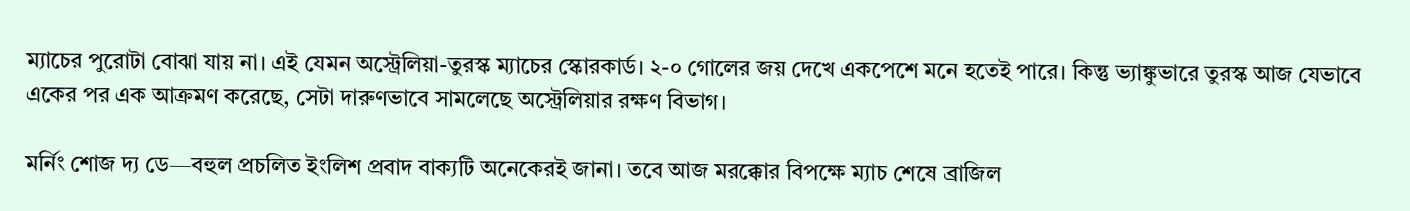ম্যাচের পুরোটা বোঝা যায় না। এই যেমন অস্ট্রেলিয়া-তুরস্ক ম্যাচের স্কোরকার্ড। ২-০ গোলের জয় দেখে একপেশে মনে হতেই পারে। কিন্তু ভ্যাঙ্কুভারে তুরস্ক আজ যেভাবে একের পর এক আক্রমণ করেছে, সেটা দারুণভাবে সামলেছে অস্ট্রেলিয়ার রক্ষণ বিভাগ।

মর্নিং শোজ দ্য ডে—বহুল প্রচলিত ইংলিশ প্রবাদ বাক্যটি অনেকেরই জানা। তবে আজ মরক্কোর বিপক্ষে ম্যাচ শেষে ব্রাজিল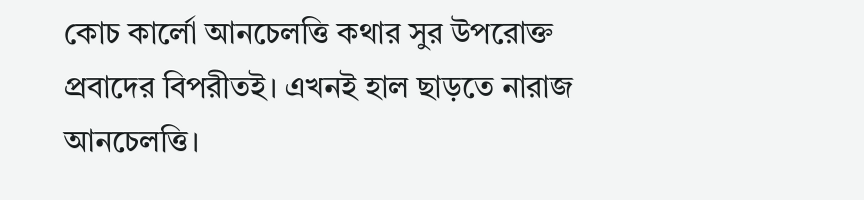কোচ কার্লো আনচেলত্তি কথার সুর উপরোক্ত প্রবাদের বিপরীতই। এখনই হাল ছাড়তে নারাজ আনচেলত্তি।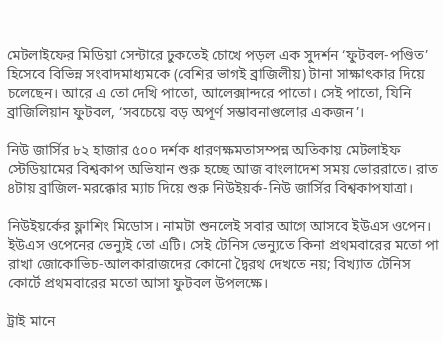মেটলাইফের মিডিয়া সেন্টারে ঢুকতেই চোখে পড়ল এক সুদর্শন ‘ফুটবল-পণ্ডিত’ হিসেবে বিভিন্ন সংবাদমাধ্যমকে (বেশির ভাগই ব্রাজিলীয়) টানা সাক্ষাৎকার দিয়ে চলেছেন। আরে এ তো দেখি পাতো, আলেক্সান্দরে পাতো। সেই পাতো, যিনি ব্রাজিলিয়ান ফুটবল, ‘সবচেয়ে বড় অপূর্ণ সম্ভাবনাগুলোর একজন’।

নিউ জার্সির ৮২ হাজার ৫০০ দর্শক ধারণক্ষমতাসম্পন্ন অতিকায় মেটলাইফ স্টেডিয়ামের বিশ্বকাপ অভিযান শুরু হচ্ছে আজ বাংলাদেশ সময় ভোররাতে। রাত ৪টায় ব্রাজিল-মরক্কোর ম্যাচ দিয়ে শুরু নিউইয়র্ক-নিউ জার্সির বিশ্বকাপযাত্রা।

নিউইয়র্কের ফ্লাশিং মিডোস। নামটা শুনলেই সবার আগে আসবে ইউএস ওপেন। ইউএস ওপেনের ভেন্যুই তো এটি। সেই টেনিস ভেন্যুতে কিনা প্রথমবারের মতো পা রাখা জোকোভিচ-আলকারাজদের কোনো দ্বৈরথ দেখতে নয়; বিখ্যাত টেনিস কোর্টে প্রথমবারের মতো আসা ফুটবল উপলক্ষে।

ট্রাই মানে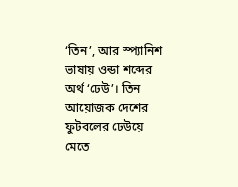‘তিন’, আর স্প্যানিশ ভাষায় ওন্ডা শব্দের অর্থ ‘ঢেউ’। তিন আয়োজক দেশের ফুটবলের ঢেউয়ে মেতে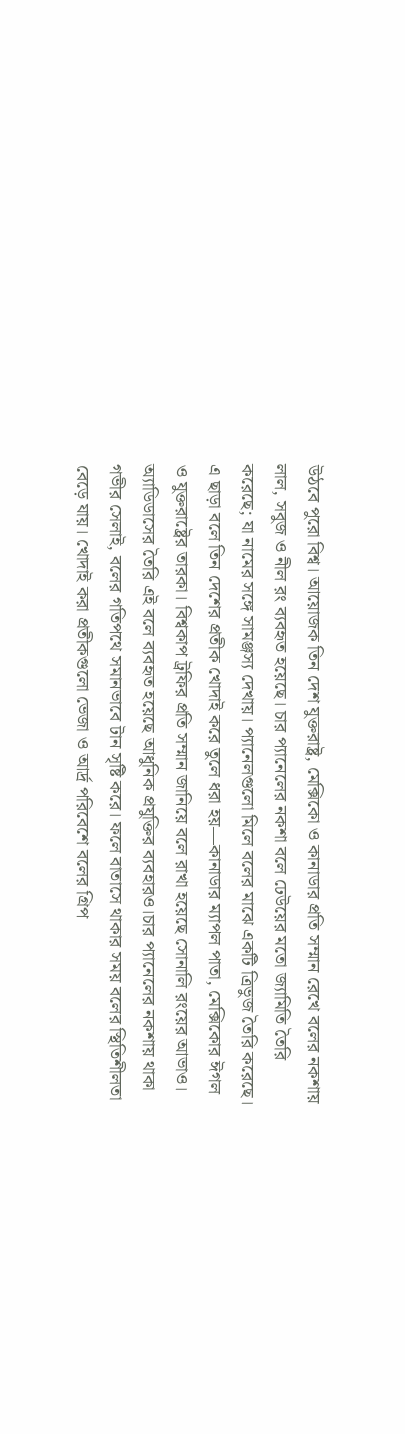উঠবে পুরো বিশ্ব। আয়োজক তিন দেশ যুক্তরাষ্ট্র, মেক্সিকো ও কানাডার প্রতি সম্মান রেখে বলের নকশায় লাল, সবুজ ও নীল রং ব্যবহৃত হয়েছে। চার প্যানেলের নকশা বলে ঢেউয়ের মতো জ্যামিতি তৈরি করেছে; যা নামের সঙ্গে সামঞ্জস্য দেখায়। প্যানেলগুলো মিলে বলের মাঝে একটি ত্রিভুজ তৈরি করেছে। এ ছাড়া বলে তিন দেশের প্রতীক খোদাই করে তুলে ধরা হয়—কানাডার ম্যাপল পাতা, মেক্সিকোর ঈগল ও যুক্তরাষ্ট্রের তারকা। বিশ্বকাপ ট্রফির প্রতি সম্মান জানিয়ে বলে রাখা হয়েছে সোনালি রংয়ের আভাও।
অ্যাডিডাসের তৈরি এই বলে ব্যবহৃত হয়েছে আধুনিক প্রযুক্তির ব্যবহারও।চার প্যানেলের নকশায় থাকা গভীর সেলাই, বলের গতিপথে সমানভাবে টান সৃষ্টি করে। ফলে বাতাসে থাকার সময় বলের স্থিতিশীলতা বেড়ে যায়। খোদাই করা প্রতীকগুলো ভেজা ও আর্দ্র পরিবেশে বলের গ্রিপ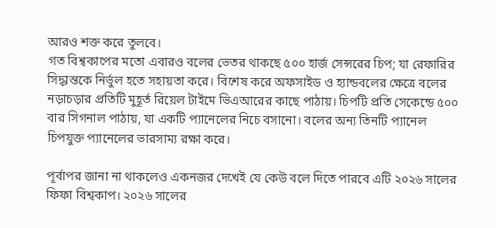আরও শক্ত করে তুলবে।
গত বিশ্বকাপের মতো এবারও বলের ভেতর থাকছে ৫০০ হার্জ সেন্সরের চিপ; যা রেফারির সিদ্ধান্তকে নির্ভুল হতে সহায়তা করে। বিশেষ করে অফসাইড ও হ্যান্ডবলের ক্ষেত্রে বলের নড়াচড়ার প্রতিটি মুহূর্ত রিয়েল টাইমে ভিএআরের কাছে পাঠায়। চিপটি প্রতি সেকেন্ডে ৫০০ বার সিগনাল পাঠায়, যা একটি প্যানেলের নিচে বসানো। বলের অন্য তিনটি প্যানেল চিপযুক্ত প্যানেলের ভারসাম্য রক্ষা করে।

পূর্বাপর জানা না থাকলেও একনজর দেখেই যে কেউ বলে দিতে পারবে এটি ২০২৬ সালের ফিফা বিশ্বকাপ। ২০২৬ সালের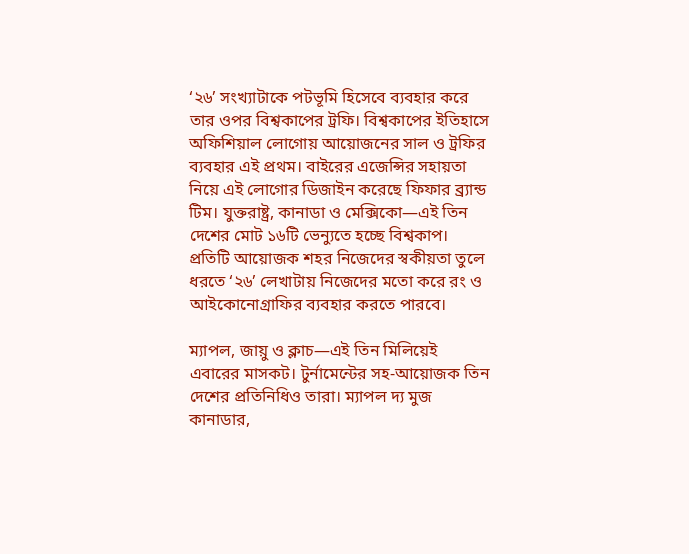‘২৬’ সংখ্যাটাকে পটভূমি হিসেবে ব্যবহার করে তার ওপর বিশ্বকাপের ট্রফি। বিশ্বকাপের ইতিহাসে অফিশিয়াল লোগোয় আয়োজনের সাল ও ট্রফির ব্যবহার এই প্রথম। বাইরের এজেন্সির সহায়তা নিয়ে এই লোগোর ডিজাইন করেছে ফিফার ব্র্যান্ড টিম। যুক্তরাষ্ট্র, কানাডা ও মেক্সিকো—এই তিন দেশের মোট ১৬টি ভেন্যুতে হচ্ছে বিশ্বকাপ। প্রতিটি আয়োজক শহর নিজেদের স্বকীয়তা তুলে ধরতে ‘২৬’ লেখাটায় নিজেদের মতো করে রং ও আইকোনোগ্রাফির ব্যবহার করতে পারবে।

ম্যাপল, জায়ু ও ক্লাচ—এই তিন মিলিয়েই এবারের মাসকট। টুর্নামেন্টের সহ-আয়োজক তিন দেশের প্রতিনিধিও তারা। ম্যাপল দ্য মুজ কানাডার,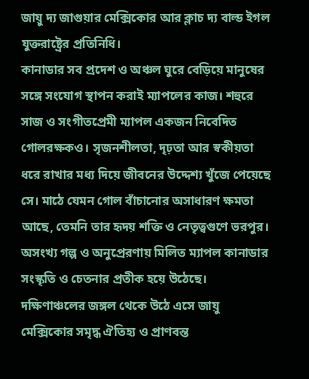জায়ু দ্য জাগুয়ার মেক্সিকোর আর ক্লাচ দ্য বাল্ড ইগল যুক্তরাষ্ট্রের প্রতিনিধি।
কানাডার সব প্রদেশ ও অঞ্চল ঘুরে বেড়িয়ে মানুষের সঙ্গে সংযোগ স্থাপন করাই ম্যাপলের কাজ। শহুরে সাজ ও সংগীতপ্রেমী ম্যাপল একজন নিবেদিত গোলরক্ষকও। সৃজনশীলতা, দৃঢ়তা আর স্বকীয়তা ধরে রাখার মধ্য দিয়ে জীবনের উদ্দেশ্য খুঁজে পেয়েছে সে। মাঠে যেমন গোল বাঁচানোর অসাধারণ ক্ষমতা আছে, তেমনি তার হৃদয় শক্তি ও নেতৃত্বগুণে ভরপুর। অসংখ্য গল্প ও অনুপ্রেরণায় মিলিত ম্যাপল কানাডার সংস্কৃতি ও চেতনার প্রতীক হয়ে উঠেছে।
দক্ষিণাঞ্চলের জঙ্গল থেকে উঠে এসে জায়ু মেক্সিকোর সমৃদ্ধ ঐতিহ্য ও প্রাণবন্ত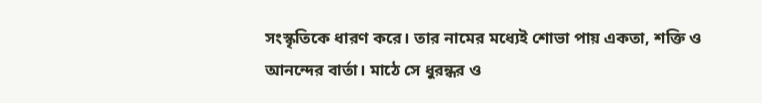সংস্কৃতিকে ধারণ করে। তার নামের মধ্যেই শোভা পায় একতা, শক্তি ও আনন্দের বার্তা। মাঠে সে ধুরন্ধর ও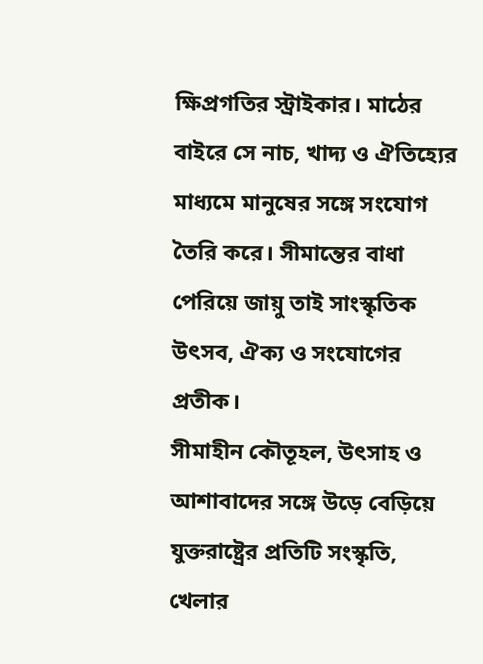ক্ষিপ্রগতির স্ট্রাইকার। মাঠের বাইরে সে নাচ, খাদ্য ও ঐতিহ্যের মাধ্যমে মানুষের সঙ্গে সংযোগ তৈরি করে। সীমান্তের বাধা পেরিয়ে জায়ু তাই সাংস্কৃতিক উৎসব, ঐক্য ও সংযোগের প্রতীক।
সীমাহীন কৌতূহল, উৎসাহ ও আশাবাদের সঙ্গে উড়ে বেড়িয়ে যুক্তরাষ্ট্রের প্রতিটি সংস্কৃতি, খেলার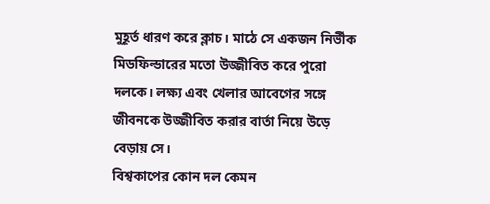মুহূর্ত ধারণ করে ক্লাচ। মাঠে সে একজন নির্ভীক মিডফিল্ডারের মতো উজ্জীবিত করে পুরো দলকে। লক্ষ্য এবং খেলার আবেগের সঙ্গে জীবনকে উজ্জীবিত করার বার্তা নিয়ে উড়ে বেড়ায় সে।
বিশ্বকাপের কোন দল কেমন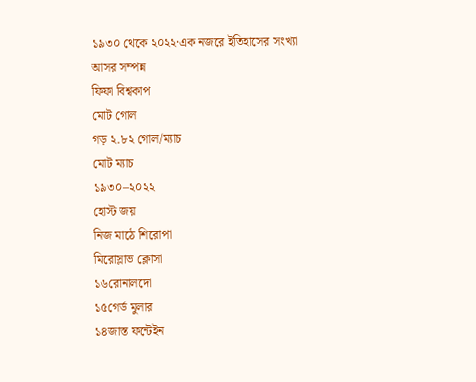১৯৩০ থেকে ২০২২·এক নজরে ইতিহাসের সংখ্যা
আসর সম্পন্ন
ফিফা বিশ্বকাপ
মোট গোল
গড় ২.৮২ গোল/ম্যাচ
মোট ম্যাচ
১৯৩০–২০২২
হোস্ট জয়
নিজ মাঠে শিরোপা
মিরোস্লাভ ক্লোসা
১৬রোনালদো
১৫গের্ড মুলার
১৪জাস্ত ফন্টেইন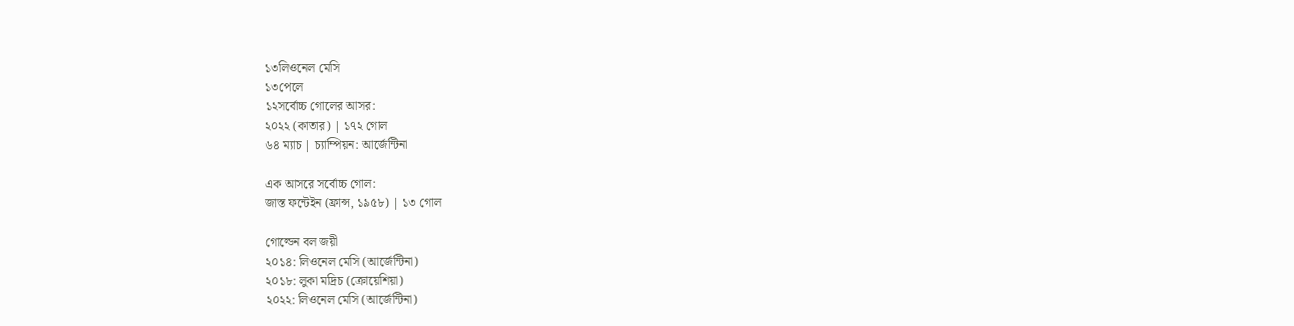১৩লিওনেল মেসি
১৩পেলে
১২সর্বোচ্চ গোলের আসর:
২০২২ (কাতার) | ১৭২ গোল
৬৪ ম্যাচ | চ্যাম্পিয়ন: আর্জেন্টিনা

এক আসরে সর্বোচ্চ গোল:
জাস্ত ফন্টেইন (ফ্রান্স, ১৯৫৮) | ১৩ গোল

গোল্ডেন বল জয়ী
২০১৪: লিওনেল মেসি (আর্জেন্টিনা)
২০১৮: লুকা মদ্রিচ (ক্রোয়েশিয়া)
২০২২: লিওনেল মেসি (আর্জেন্টিনা)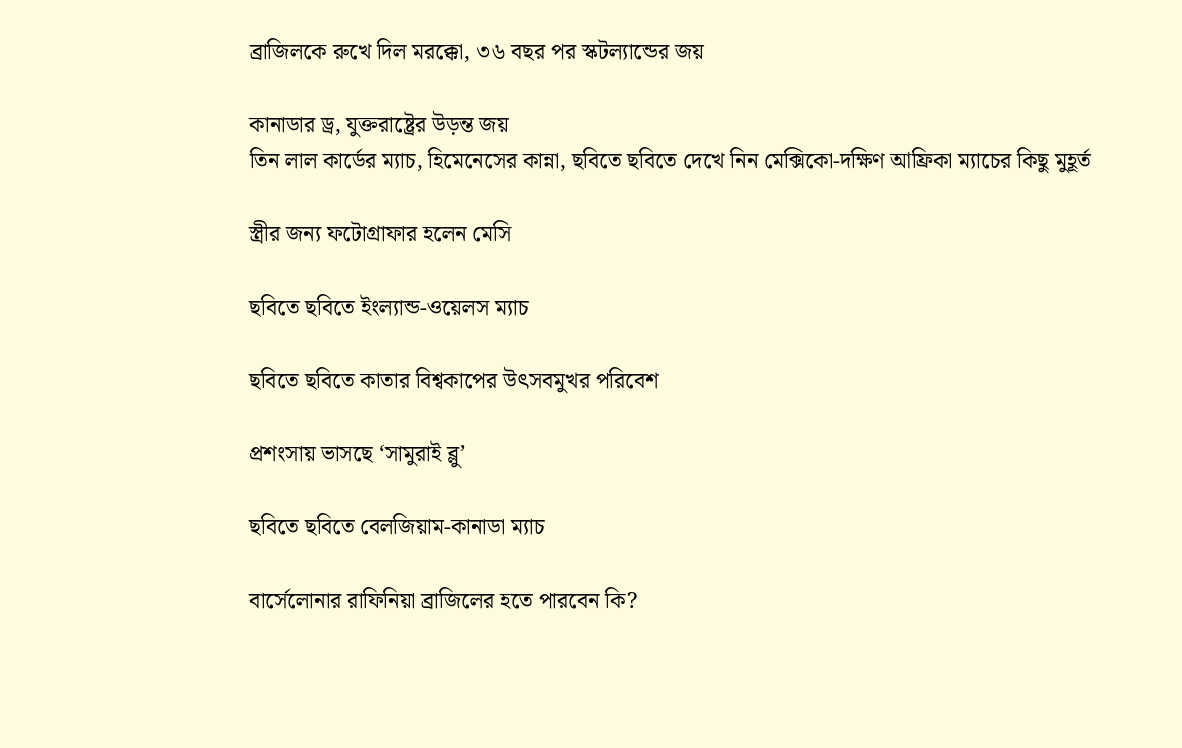ব্রাজিলকে রুখে দিল মরক্কো, ৩৬ বছর পর স্কটল্যান্ডের জয়

কানাডার ড্র, যুক্তরাষ্ট্রের উড়ন্ত জয়
তিন লাল কার্ডের ম্যাচ, হিমেনেসের কান্না, ছবিতে ছবিতে দেখে নিন মেক্সিকো-দক্ষিণ আফ্রিকা ম্যাচের কিছু মুহূর্ত

স্ত্রীর জন্য ফটোগ্রাফার হলেন মেসি

ছবিতে ছবিতে ইংল্যান্ড-ওয়েলস ম্যাচ

ছবিতে ছবিতে কাতার বিশ্বকাপের উৎসবমুখর পরিবেশ

প্রশংসায় ভাসছে ‘সামুরাই ব্লু’

ছবিতে ছবিতে বেলজিয়াম-কানাডা ম্যাচ

বার্সেলোনার রাফিনিয়া ব্রাজিলের হতে পারবেন কি?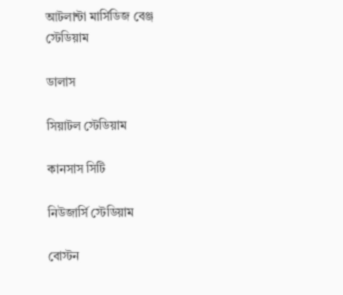আটলান্টা মার্সিডিজ বেঞ্জ স্টেডিয়াম

ডালাস

সিয়াটল স্টেডিয়াম

কানসাস সিটি

নিউজার্সি স্টেডিয়াম

বোস্টন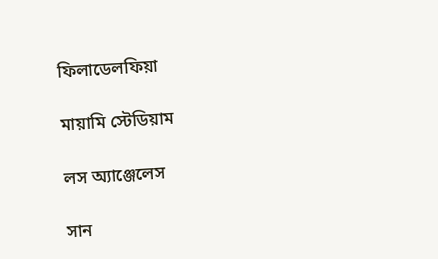ফিলাডেলফিয়া

মায়ামি স্টেডিয়াম

লস অ্যাঞ্জেলেস

সান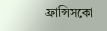ফ্রান্সিসকো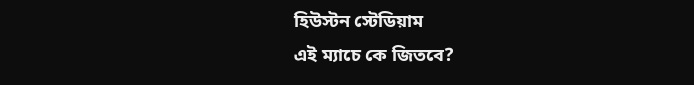হিউস্টন স্টেডিয়াম
এই ম্যাচে কে জিতবে?